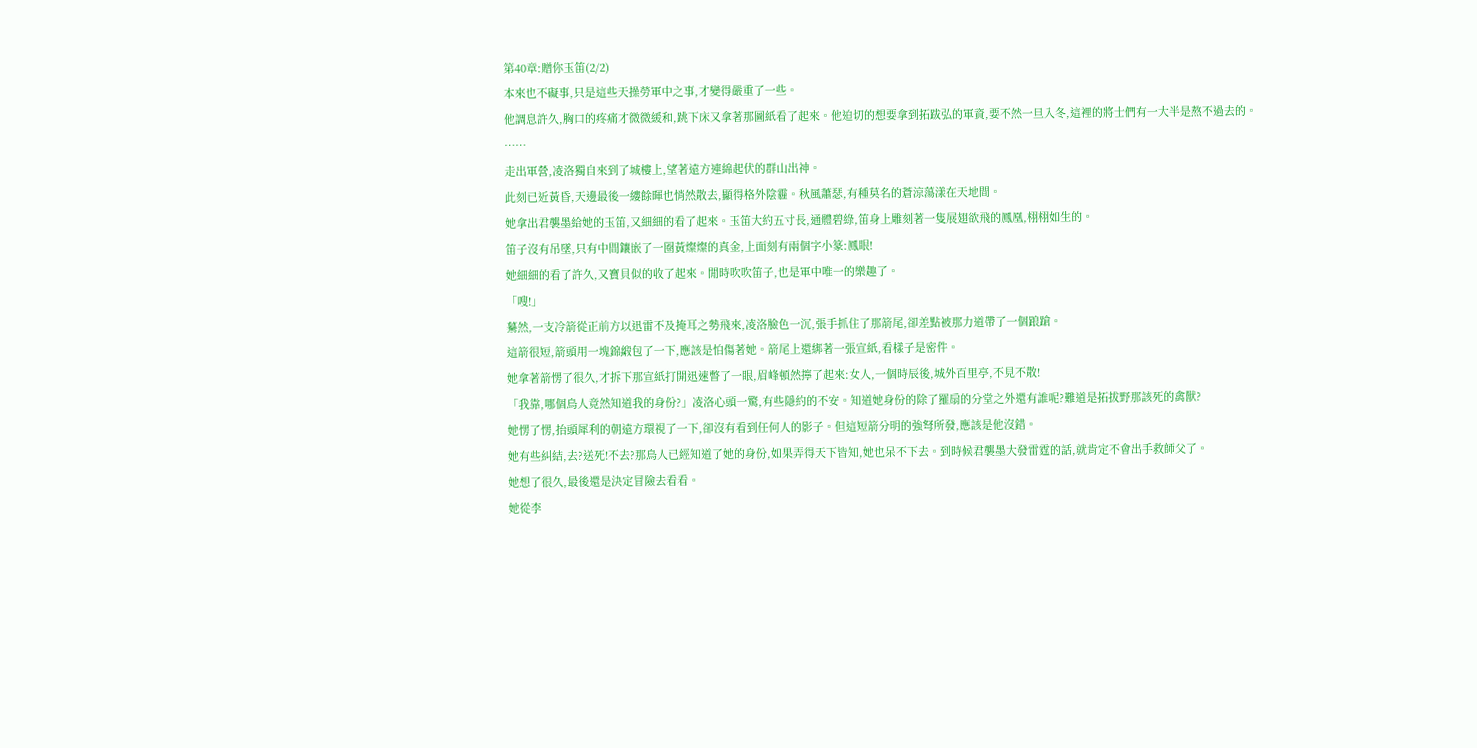第40章:贈你玉笛(2/2)
本來也不礙事,只是這些天操勞軍中之事,才變得嚴重了一些。
他調息許久,胸口的疼痛才微微緩和,跳下床又拿著那圖紙看了起來。他迫切的想要拿到拓跋弘的軍資,要不然一旦入冬,這裡的將士們有一大半是熬不過去的。
……
走出軍營,凌洛獨自來到了城樓上,望著遠方連綿起伏的群山出神。
此刻已近黃昏,天邊最後一縷餘暉也悄然散去,顯得格外陰霾。秋風蕭瑟,有種莫名的蒼涼蕩漾在天地間。
她拿出君襲墨給她的玉笛,又細細的看了起來。玉笛大約五寸長,通體碧綠,笛身上雕刻著一隻展翅欲飛的鳳凰,栩栩如生的。
笛子沒有吊墜,只有中間鑲嵌了一圈黃燦燦的真金,上面刻有兩個字小篆:鳳眼!
她細細的看了許久,又寶貝似的收了起來。閒時吹吹笛子,也是軍中唯一的樂趣了。
「嗖!」
驀然,一支冷箭從正前方以迅雷不及掩耳之勢飛來,凌洛臉色一沉,張手抓住了那箭尾,卻差點被那力道帶了一個踉蹌。
這箭很短,箭頭用一塊錦緞包了一下,應該是怕傷著她。箭尾上還綁著一張宣紙,看樣子是密件。
她拿著箭愣了很久,才拆下那宣紙打開迅速瞥了一眼,眉峰頓然擰了起來:女人,一個時辰後,城外百里亭,不見不散!
「我靠,哪個鳥人竟然知道我的身份?」凌洛心頭一驚,有些隱約的不安。知道她身份的除了羅扇的分堂之外還有誰呢?難道是拓拔野那該死的禽獸?
她愣了愣,抬頭犀利的朝遠方環視了一下,卻沒有看到任何人的影子。但這短箭分明的強弩所發,應該是他沒錯。
她有些糾結,去?送死!不去?那鳥人已經知道了她的身份,如果弄得天下皆知,她也呆不下去。到時候君襲墨大發雷霆的話,就肯定不會出手救師父了。
她想了很久,最後還是決定冒險去看看。
她從李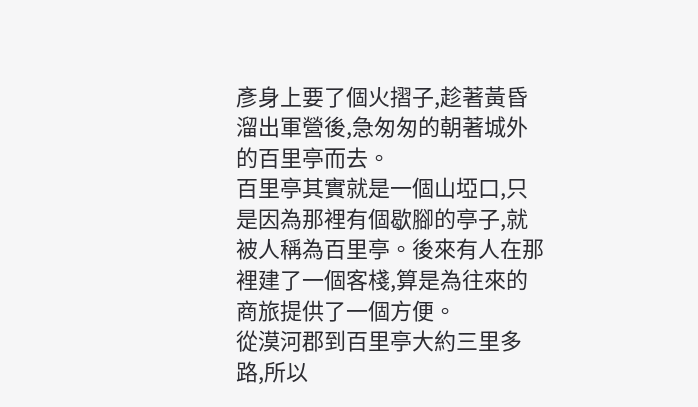彥身上要了個火摺子,趁著黃昏溜出軍營後,急匆匆的朝著城外的百里亭而去。
百里亭其實就是一個山埡口,只是因為那裡有個歇腳的亭子,就被人稱為百里亭。後來有人在那裡建了一個客棧,算是為往來的商旅提供了一個方便。
從漠河郡到百里亭大約三里多路,所以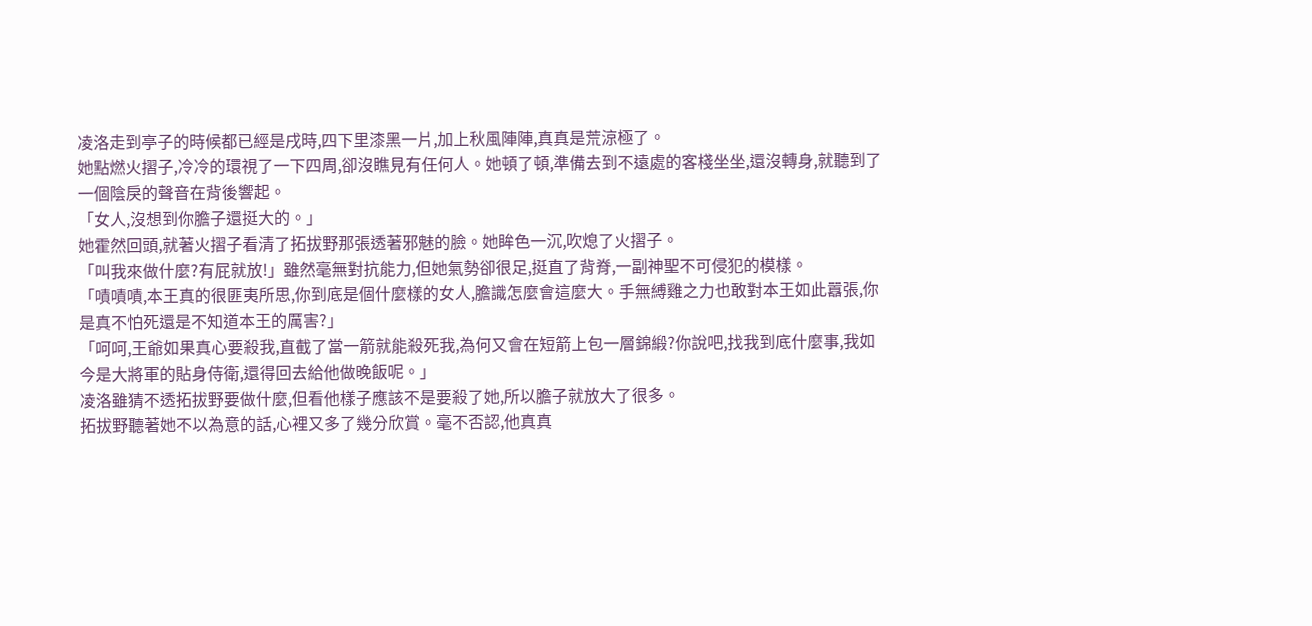凌洛走到亭子的時候都已經是戌時,四下里漆黑一片,加上秋風陣陣,真真是荒涼極了。
她點燃火摺子,冷冷的環視了一下四周,卻沒瞧見有任何人。她頓了頓,準備去到不遠處的客棧坐坐,還沒轉身,就聽到了一個陰戾的聲音在背後響起。
「女人,沒想到你膽子還挺大的。」
她霍然回頭,就著火摺子看清了拓拔野那張透著邪魅的臉。她眸色一沉,吹熄了火摺子。
「叫我來做什麼?有屁就放!」雖然毫無對抗能力,但她氣勢卻很足,挺直了背脊,一副神聖不可侵犯的模樣。
「嘖嘖嘖,本王真的很匪夷所思,你到底是個什麼樣的女人,膽識怎麼會這麼大。手無縛雞之力也敢對本王如此囂張,你是真不怕死還是不知道本王的厲害?」
「呵呵,王爺如果真心要殺我,直截了當一箭就能殺死我,為何又會在短箭上包一層錦緞?你說吧,找我到底什麼事,我如今是大將軍的貼身侍衛,還得回去給他做晚飯呢。」
凌洛雖猜不透拓拔野要做什麼,但看他樣子應該不是要殺了她,所以膽子就放大了很多。
拓拔野聽著她不以為意的話,心裡又多了幾分欣賞。毫不否認,他真真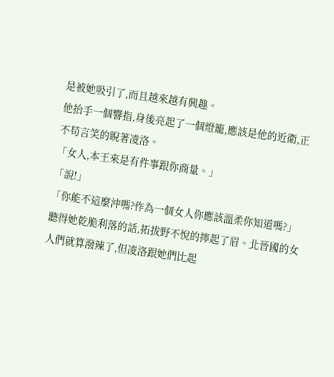是被她吸引了,而且越來越有興趣。
他抬手一個響指,身後亮起了一個燈籠,應該是他的近衛,正不苟言笑的睨著凌洛。
「女人,本王來是有件事跟你商量。」
「說!」
「你能不這麼沖嗎?作為一個女人你應該溫柔你知道嗎?」
聽得她乾脆利落的話,拓拔野不悅的擰起了眉。北晉國的女人們就算潑辣了,但凌洛跟她們比起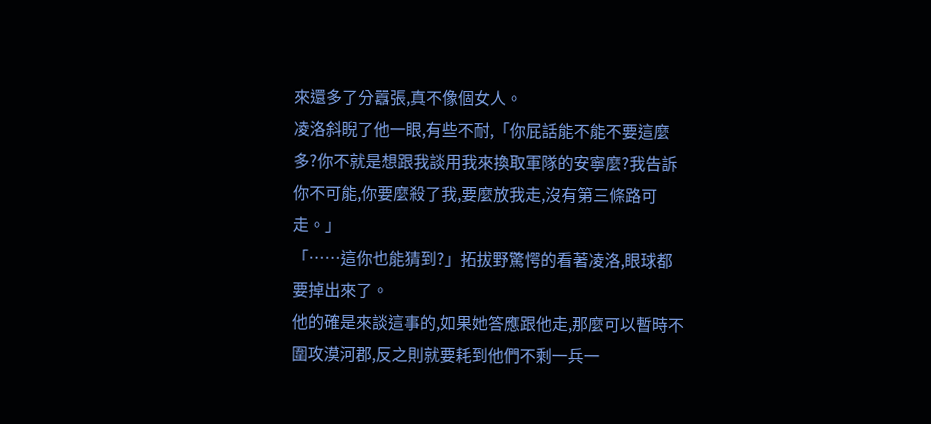來還多了分囂張,真不像個女人。
凌洛斜睨了他一眼,有些不耐,「你屁話能不能不要這麼多?你不就是想跟我談用我來換取軍隊的安寧麼?我告訴你不可能,你要麼殺了我,要麼放我走,沒有第三條路可走。」
「……這你也能猜到?」拓拔野驚愕的看著凌洛,眼球都要掉出來了。
他的確是來談這事的,如果她答應跟他走,那麼可以暫時不圍攻漠河郡,反之則就要耗到他們不剩一兵一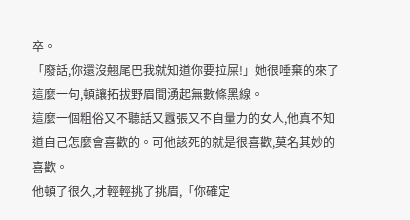卒。
「廢話,你還沒翹尾巴我就知道你要拉屎!」她很唾棄的來了這麼一句,頓讓拓拔野眉間湧起無數條黑線。
這麼一個粗俗又不聽話又囂張又不自量力的女人,他真不知道自己怎麼會喜歡的。可他該死的就是很喜歡,莫名其妙的喜歡。
他頓了很久,才輕輕挑了挑眉,「你確定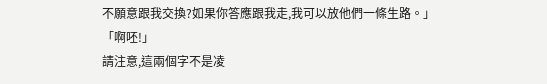不願意跟我交換?如果你答應跟我走,我可以放他們一條生路。」
「啊呸!」
請注意,這兩個字不是凌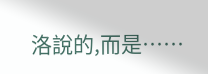洛說的,而是……